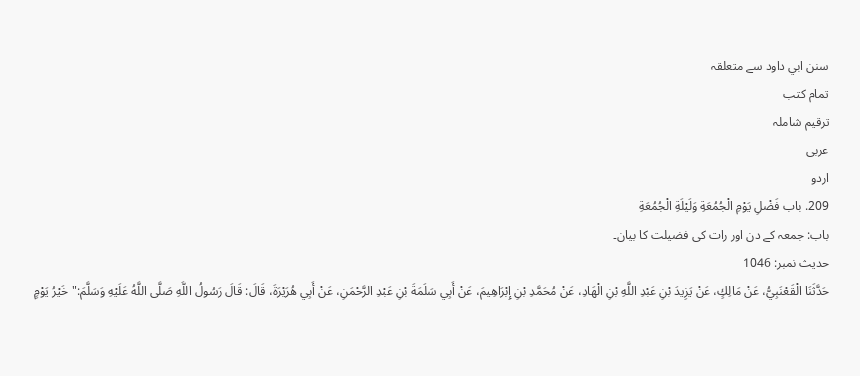سنن ابي داود سے متعلقہ
تمام کتب
ترقیم شاملہ
عربی
اردو
209. باب فَضْلِ يَوْمِ الْجُمُعَةِ وَلَيْلَةِ الْجُمُعَةِ
باب: جمعہ کے دن اور رات کی فضیلت کا بیان۔
حدیث نمبر: 1046
حَدَّثَنَا الْقَعْنَبِيُّ، عَنْ مَالِكٍ، عَنْ يَزِيدَ بْنِ عَبْدِ اللَّهِ بْنِ الْهَادِ، عَنْ مُحَمَّدِ بْنِ إِبْرَاهِيمَ، عَنْ أَبِي سَلَمَةَ بْنِ عَبْدِ الرَّحْمَنِ، عَنْ أَبِي هُرَيْرَةَ، قَالَ: قَالَ رَسُولُ اللَّهِ صَلَّى اللَّهُ عَلَيْهِ وَسَلَّمَ:" خَيْرُ يَوْمٍ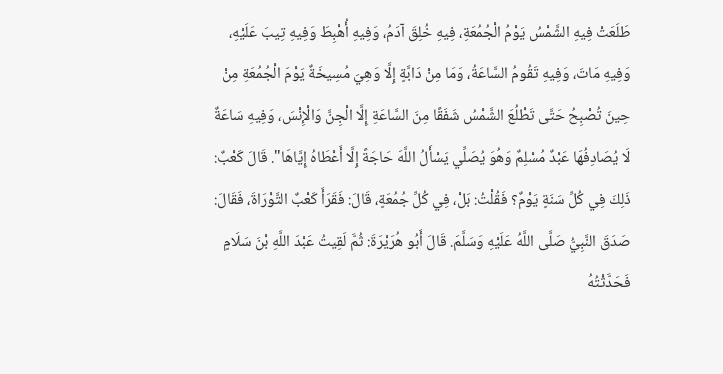طَلَعَتْ فِيهِ الشَّمْسُ يَوْمُ الْجُمُعَةِ، فِيهِ خُلِقَ آدَمُ، وَفِيهِ أُهْبِطَ وَفِيهِ تِيبَ عَلَيْهِ، وَفِيهِ مَاتَ، وَفِيهِ تَقُومُ السَّاعَةُ، وَمَا مِنْ دَابَّةٍ إِلَّا وَهِيَ مُسِيخَةٌ يَوْمَ الْجُمُعَةِ مِنْ حِينَ تُصْبِحُ حَتَّى تَطْلُعَ الشَّمْسُ شَفَقًا مِنَ السَّاعَةِ إِلَّا الْجِنَّ وَالْإِنْسَ، وَفِيهِ سَاعَةٌ لَا يُصَادِفُهَا عَبْدٌ مُسْلِمٌ وَهُوَ يُصَلِّي يَسْأَلُ اللَّهَ حَاجَةً إِلَّا أَعْطَاهُ إِيَّاهَا". قَالَ كَعْبٌ: ذَلِكَ فِي كُلِّ سَنَةٍ يَوْمٌ؟ فَقُلْتُ: بَلْ، فِي كُلِّ جُمُعَةٍ، قَالَ: فَقَرَأَ كَعْبٌ التَّوْرَاةَ، فَقَالَ: صَدَقَ النَّبِيُّ صَلَّى اللَّهُ عَلَيْهِ وَسَلَّمَ. قَالَ أَبُو هُرَيْرَةَ: ثُمَّ لَقِيتُ عَبْدَ اللَّهِ بْنَ سَلَامٍ فَحَدَّثْتُهُ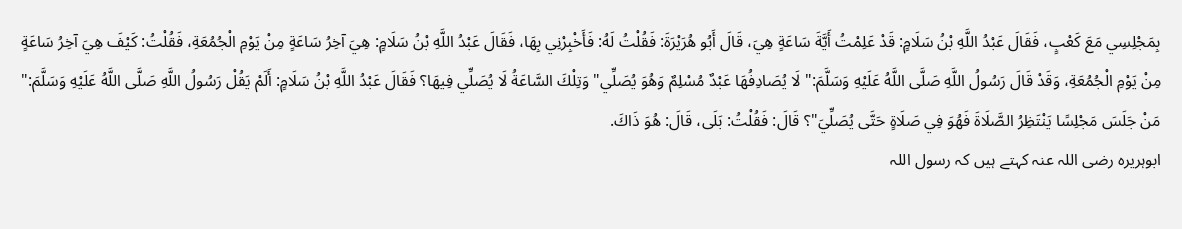بِمَجْلِسِي مَعَ كَعْبٍ، فَقَالَ عَبْدُ اللَّهِ بْنُ سَلَامٍ: قَدْ عَلِمْتُ أَيَّةَ سَاعَةٍ هِيَ، قَالَ أَبُو هُرَيْرَةَ: فَقُلْتُ لَهُ: فَأَخْبِرْنِي بِهَا، فَقَالَ عَبْدُ اللَّهِ بْنُ سَلَامٍ: هِيَ آخِرُ سَاعَةٍ مِنْ يَوْمِ الْجُمُعَةِ، فَقُلْتُ: كَيْفَ هِيَ آخِرُ سَاعَةٍ مِنْ يَوْمِ الْجُمُعَةِ، وَقَدْ قَالَ رَسُولُ اللَّهِ صَلَّى اللَّهُ عَلَيْهِ وَسَلَّمَ:" لَا يُصَادِفُهَا عَبْدٌ مُسْلِمٌ وَهُوَ يُصَلِّي" وَتِلْكَ السَّاعَةُ لَا يُصَلِّي فِيهَا؟ فَقَالَ عَبْدُ اللَّهِ بْنُ سَلَامٍ: أَلَمْ يَقُلْ رَسُولُ اللَّهِ صَلَّى اللَّهُ عَلَيْهِ وَسَلَّمَ:" مَنْ جَلَسَ مَجْلِسًا يَنْتَظِرُ الصَّلَاةَ فَهُوَ فِي صَلَاةٍ حَتَّى يُصَلِّيَ"؟ قَالَ: فَقُلْتُ: بَلَى، قَالَ: هُوَ ذَاكَ.
ابوہریرہ رضی اللہ عنہ کہتے ہیں کہ رسول اللہ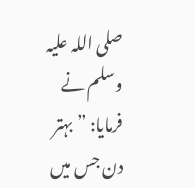صلی اللہ علیہ وسلم نے فرمایا: ”بہتر دن جس میں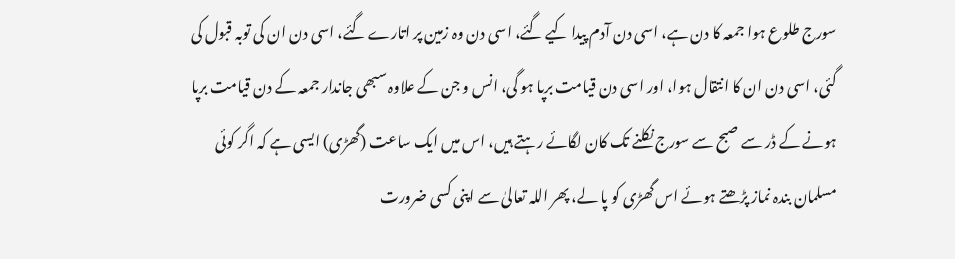سورج طلوع ہوا جمعہ کا دن ہے، اسی دن آدم پیدا کیے گئے، اسی دن وہ زمین پر اتارے گئے، اسی دن ان کی توبہ قبول کی گئی، اسی دن ان کا انتقال ہوا، اور اسی دن قیامت برپا ہو گی، انس و جن کے علاوہ سبھی جاندار جمعہ کے دن قیامت برپا ہونے کے ڈر سے صبح سے سورج نکلنے تک کان لگائے رہتے ہیں، اس میں ایک ساعت (گھڑی) ایسی ہے کہ اگر کوئی مسلمان بندہ نماز پڑھتے ہوئے اس گھڑی کو پا لے، پھر اللہ تعالیٰ سے اپنی کسی ضرورت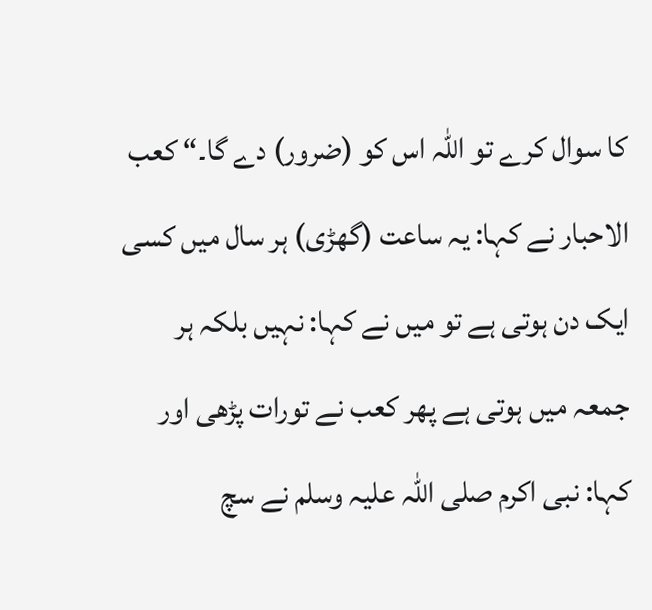کا سوال کرے تو اللہ اس کو (ضرور) دے گا۔“ کعب الاحبار نے کہا: یہ ساعت (گھڑی) ہر سال میں کسی ایک دن ہوتی ہے تو میں نے کہا: نہیں بلکہ ہر جمعہ میں ہوتی ہے پھر کعب نے تورات پڑھی اور کہا: نبی اکرم صلی اللہ علیہ وسلم نے سچ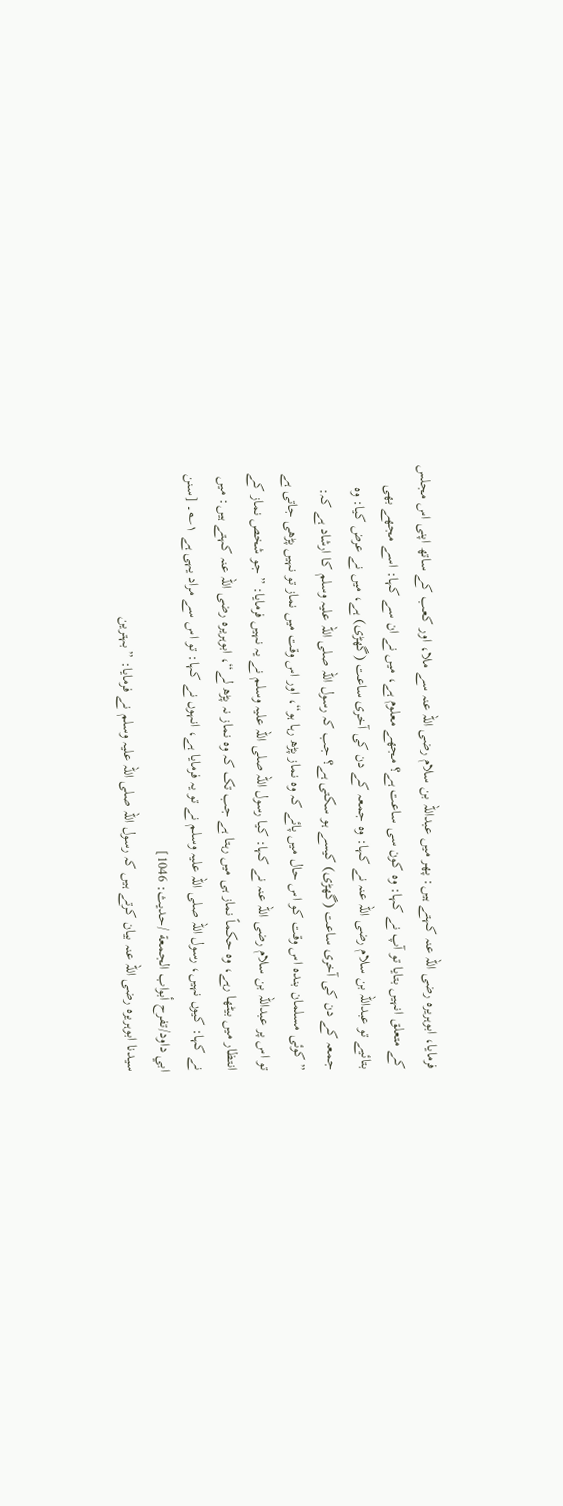فرمایا، ابوہریرہ رضی اللہ عنہ کہتے ہیں: پھر میں عبداللہ بن سلام رضی اللہ عنہ سے ملا، اور کعب کے ساتھ اپنی اس مجلس کے متعلق انہیں بتایا تو آپ نے کہا: وہ کون سی ساعت ہے؟ مجھے معلوم ہے، میں نے ان سے کہا: اسے مجھے بھی بتائیے تو عبداللہ بن سلام رضی اللہ عنہ نے کہا: وہ جمعہ کے دن کی آخری ساعت (گھڑی) ہے، میں نے عرض کیا: وہ جمعہ کے دن کی آخری ساعت (گھڑی) کیسے ہو سکتی ہے؟ جب کہ رسول اللہ صلی اللہ علیہ وسلم کا ارشاد ہے کہ: ”کوئی مسلمان بندہ اس وقت کو اس حال میں پائے کہ وہ نماز پڑھ رہا ہو“، اور اس وقت میں نماز تو نہیں پڑھی جاتی ہے تو اس پر عبداللہ بن سلام رضی اللہ عنہ نے کہا: کیا رسول اللہ صلی اللہ علیہ وسلم نے یہ نہیں فرمایا: ”جو شخص نماز کے انتظار میں بیٹھا رہے، وہ حکماً نماز ہی میں رہتا ہے جب تک کہ وہ نماز نہ پڑھ لے“، ابوہریرہ رضی اللہ عنہ کہتے ہیں: میں نے کہا: کیوں نہیں، رسول اللہ صلی اللہ علیہ وسلم نے تو یہ فرمایا ہے، انہوں نے کہا: تو اس سے مراد یہی ہے ۱؎۔ [سنن ابي داود/تفرح أبواب الجمعة /حدیث: 1046]
سیدنا ابوہریرہ رضی اللہ عنہ بیان کرتے ہیں کہ رسول اللہ صلی اللہ علیہ وسلم نے فرمایا: ”بہترین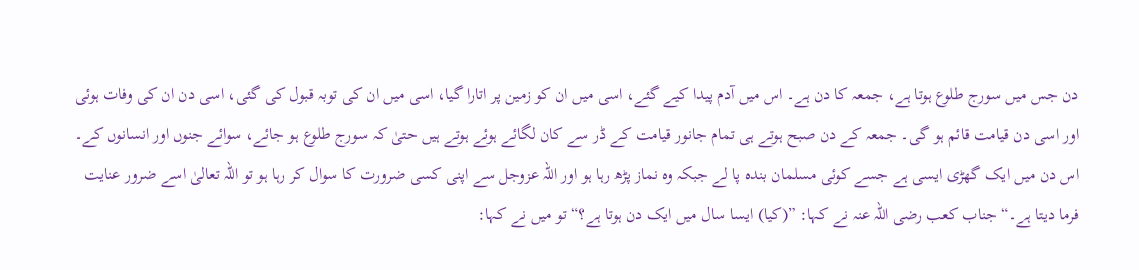دن جس میں سورج طلوع ہوتا ہے، جمعہ کا دن ہے۔ اس میں آدم پیدا کیے گئے، اسی میں ان کو زمین پر اتارا گیا، اسی میں ان کی توبہ قبول کی گئی، اسی دن ان کی وفات ہوئی اور اسی دن قیامت قائم ہو گی۔ جمعہ کے دن صبح ہوتے ہی تمام جانور قیامت کے ڈر سے کان لگائے ہوئے ہوتے ہیں حتیٰ کہ سورج طلوع ہو جائے، سوائے جنوں اور انسانوں کے۔ اس دن میں ایک گھڑی ایسی ہے جسے کوئی مسلمان بندہ پا لے جبکہ وہ نماز پڑھ رہا ہو اور اللہ عزوجل سے اپنی کسی ضرورت کا سوال کر رہا ہو تو اللہ تعالیٰ اسے ضرور عنایت فرما دیتا ہے۔“ جناب کعب رضی اللہ عنہ نے کہا: ”(کیا) ایسا سال میں ایک دن ہوتا ہے؟“ تو میں نے کہا: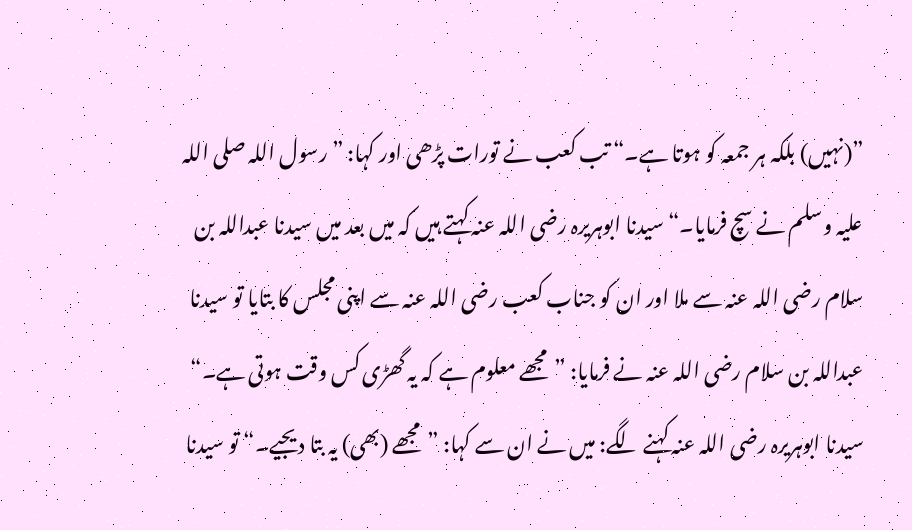”(نہیں) بلکہ ہر جمعہ کو ہوتا ہے۔“ تب کعب نے تورات پڑھی اور کہا: ”رسول اللہ صلی اللہ علیہ وسلم نے سچ فرمایا۔“ سیدنا ابوہریرہ رضی اللہ عنہ کہتے ہیں کہ میں بعد میں سیدنا عبداللہ بن سلام رضی اللہ عنہ سے ملا اور ان کو جناب کعب رضی اللہ عنہ سے اپنی مجلس کا بتایا تو سیدنا عبداللہ بن سلام رضی اللہ عنہ نے فرمایا: ”مجھے معلوم ہے کہ یہ گھڑی کس وقت ہوتی ہے۔“ سیدنا ابوہریرہ رضی اللہ عنہ کہنے لگے: میں نے ان سے کہا: ”مجھے (بھی) یہ بتا دیجیے۔“ تو سیدنا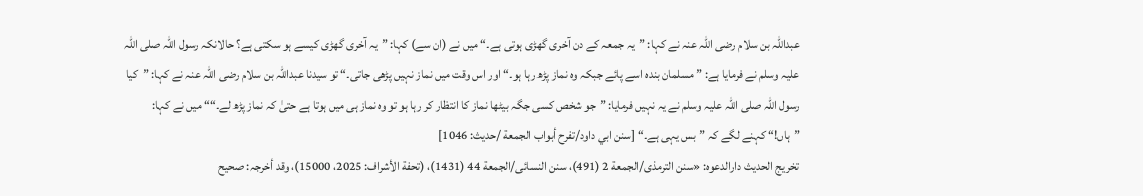عبداللہ بن سلام رضی اللہ عنہ نے کہا: ”یہ جمعہ کے دن آخری گھڑی ہوتی ہے۔“ میں نے (ان سے) کہا: ”یہ آخری گھڑی کیسے ہو سکتی ہے؟ حالانکہ رسول اللہ صلی اللہ علیہ وسلم نے فرمایا ہے: ”مسلمان بندہ اسے پائے جبکہ وہ نماز پڑھ رہا ہو۔“ اور اس وقت میں نماز نہیں پڑھی جاتی۔“ تو سیدنا عبداللہ بن سلام رضی اللہ عنہ نے کہا: ”کیا رسول اللہ صلی اللہ علیہ وسلم نے یہ نہیں فرمایا: ”جو شخص کسی جگہ بیٹھا نماز کا انتظار کر رہا ہو تو وہ نماز ہی میں ہوتا ہے حتیٰ کہ نماز پڑھ لے۔““ میں نے کہا: ”ہاں!“ کہنے لگے کہ ”بس یہی ہے۔“ [سنن ابي داود/تفرح أبواب الجمعة /حدیث: 1046]
تخریج الحدیث دارالدعوہ: «سنن الترمذی/الجمعة 2 (491)، سنن النسائی/الجمعة 44 (1431)، (تحفة الأشراف: 2025، 15000)، وقد أخرجہ: صحیح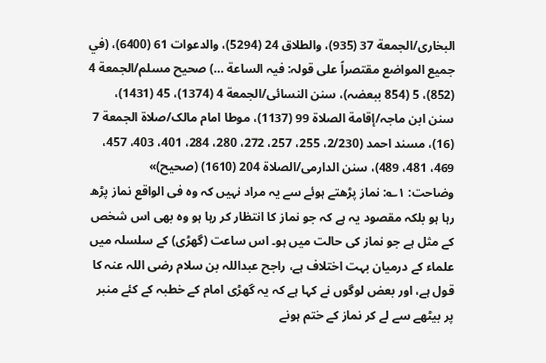البخاری/الجمعة 37 (935)، والطلاق 24 (5294)، والدعوات 61 (6400)، (في جمیع المواضع مقتصراً علی قولہ: فیہ الساعة …) صحیح مسلم/الجمعة 4 (852)، 5 (854 ببعضہ)، سنن النسائی/الجمعة 4 (1374)، 45 (1431)، سنن ابن ماجہ/إقامة الصلاة 99 (1137)، موطا امام مالک/صلاة الجمعة 7 (16)، مسند احمد (2/230، 255، 257، 272، 280، 284، 401، 403، 457، 469، 481، 489)، سنن الدارمی/الصلاة 204 (1610) (صحیح)»
وضاحت: ۱؎: نماز پڑھتے ہوئے سے یہ مراد نہیں کہ وہ فی الواقع نماز پڑھ رہا ہو بلکہ مقصود یہ ہے کہ جو نماز کا انتظار کر رہا ہو وہ بھی اس شخص کے مثل ہے جو نماز کی حالت میں ہو۔ اس ساعت (گھڑی) کے سلسلہ میں علماء کے درمیان بہت اختلاف ہے، راجح عبداللہ بن سلام رضی اللہ عنہ کا قول ہے، اور بعض لوگوں نے کہا ہے کہ یہ گھڑی امام کے خطبہ کے کئے منبر پر بیٹھے سے لے کر نماز کے ختم ہونے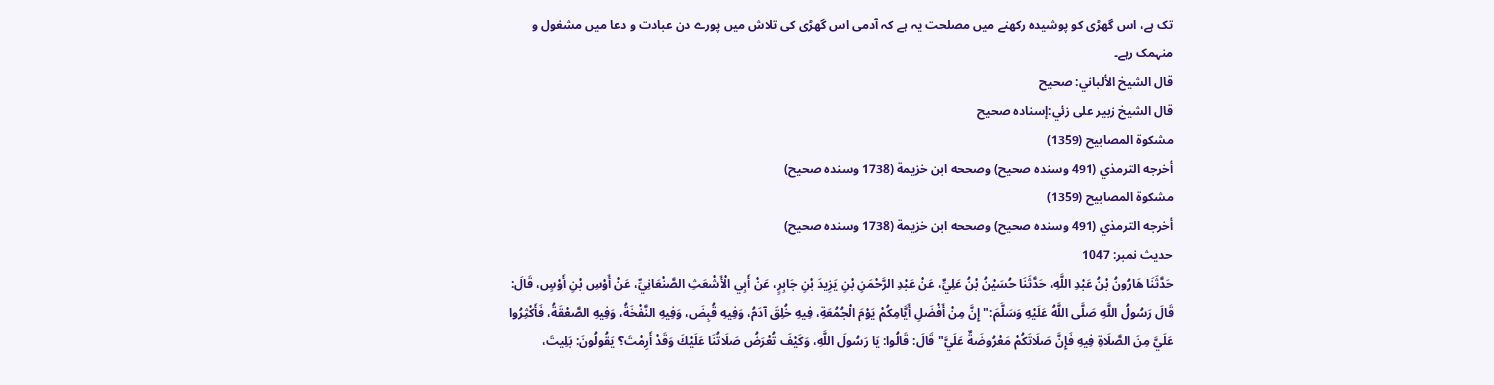تک ہے، اس گھڑی کو پوشیدہ رکھنے میں مصلحت یہ ہے کہ آدمی اس گھڑی کی تلاش میں پورے دن عبادت و دعا میں مشغول و منہمک رہے۔
قال الشيخ الألباني: صحيح
قال الشيخ زبير على زئي:إسناده صحيح
مشكوة المصابيح (1359)
أخرجه الترمذي (491 وسنده صحيح) وصححه ابن خزيمة (1738 وسنده صحيح)
مشكوة المصابيح (1359)
أخرجه الترمذي (491 وسنده صحيح) وصححه ابن خزيمة (1738 وسنده صحيح)
حدیث نمبر: 1047
حَدَّثَنَا هَارُونُ بْنُ عَبْدِ اللَّهِ، حَدَّثَنَا حُسَيْنُ بْنُ عَلِيٍّ، عَنْ عَبْدِ الرَّحْمَنِ بْنِ يَزِيدَ بْنِ جَابِرٍ، عَنْ أَبِي الْأَشْعَثِ الصَّنْعَانِيِّ، عَنْ أَوْسِ بْنِ أَوْسٍ، قَالَ: قَالَ رَسُولُ اللَّهِ صَلَّى اللَّهُ عَلَيْهِ وَسَلَّمَ:" إِنَّ مِنْ أَفْضَلِ أَيَّامِكُمْ يَوْمَ الْجُمُعَةِ، فِيهِ خُلِقَ آدَمُ، وَفِيهِ قُبِضَ، وَفِيهِ النَّفْخَةُ، وَفِيهِ الصَّعْقَةُ، فَأَكْثِرُوا عَلَيَّ مِنَ الصَّلَاةِ فِيهِ فَإِنَّ صَلَاتَكُمْ مَعْرُوضَةٌ عَلَيَّ" قَالَ: قَالُوا: يَا رَسُولَ اللَّهِ، وَكَيْفَ تُعْرَضُ صَلَاتُنَا عَلَيْكَ وَقَدْ أَرِمْتَ؟ يَقُولُونَ: بَلِيتَ،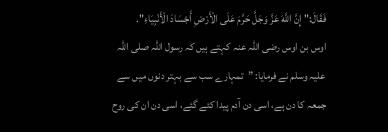فَقَالَ:" إِنَّ اللَّهَ عَزَّ وَجَلَّ حَرَّمَ عَلَى الْأَرْضِ أَجْسَادَ الْأَنْبِيَاءِ".
اوس بن اوس رضی اللہ عنہ کہتے ہیں کہ رسول اللہ صلی اللہ علیہ وسلم نے فرمایا: ”تمہارے سب سے بہتر دنوں میں سے جمعہ کا دن ہے، اسی دن آدم پیدا کئے گئے، اسی دن ان کی روح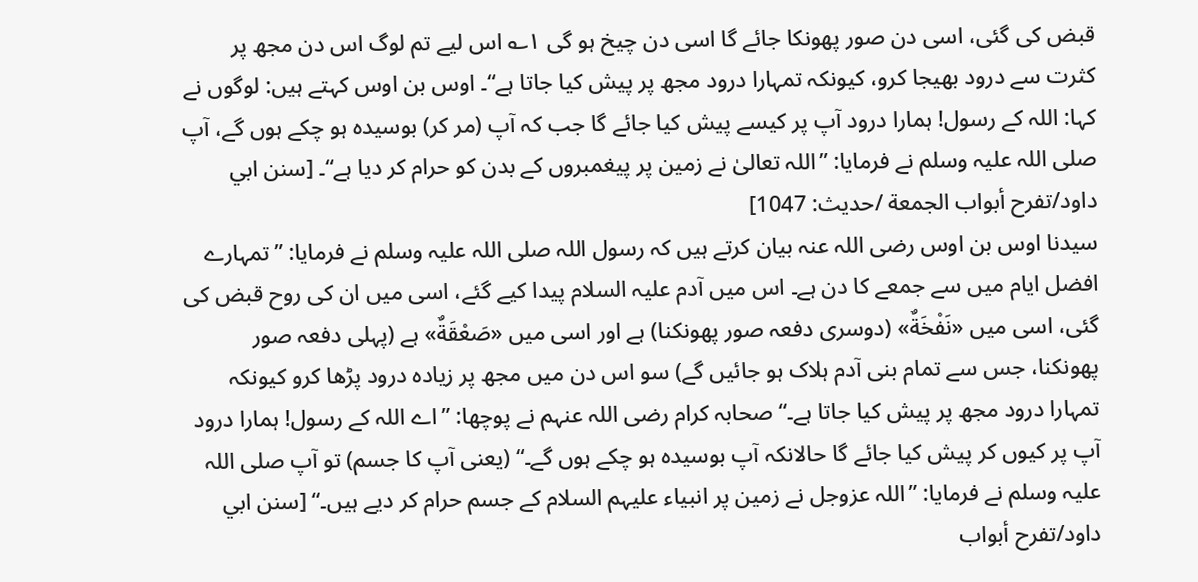قبض کی گئی، اسی دن صور پھونکا جائے گا اسی دن چیخ ہو گی ۱؎ اس لیے تم لوگ اس دن مجھ پر کثرت سے درود بھیجا کرو، کیونکہ تمہارا درود مجھ پر پیش کیا جاتا ہے“۔ اوس بن اوس کہتے ہیں: لوگوں نے کہا: اللہ کے رسول! ہمارا درود آپ پر کیسے پیش کیا جائے گا جب کہ آپ (مر کر) بوسیدہ ہو چکے ہوں گے، آپ صلی اللہ علیہ وسلم نے فرمایا: ”اللہ تعالیٰ نے زمین پر پیغمبروں کے بدن کو حرام کر دیا ہے“۔ [سنن ابي داود/تفرح أبواب الجمعة /حدیث: 1047]
سیدنا اوس بن اوس رضی اللہ عنہ بیان کرتے ہیں کہ رسول اللہ صلی اللہ علیہ وسلم نے فرمایا: ”تمہارے افضل ایام میں سے جمعے کا دن ہے۔ اس میں آدم علیہ السلام پیدا کیے گئے، اسی میں ان کی روح قبض کی گئی، اسی میں «نَفْخَةٌ» (دوسری دفعہ صور پھونکنا) ہے اور اسی میں «صَعْقَةٌ» ہے (پہلی دفعہ صور پھونکنا، جس سے تمام بنی آدم ہلاک ہو جائیں گے) سو اس دن میں مجھ پر زیادہ درود پڑھا کرو کیونکہ تمہارا درود مجھ پر پیش کیا جاتا ہے۔“ صحابہ کرام رضی اللہ عنہم نے پوچھا: ”اے اللہ کے رسول! ہمارا درود آپ پر کیوں کر پیش کیا جائے گا حالانکہ آپ بوسیدہ ہو چکے ہوں گے۔“ (یعنی آپ کا جسم) تو آپ صلی اللہ علیہ وسلم نے فرمایا: ”اللہ عزوجل نے زمین پر انبیاء علیہم السلام کے جسم حرام کر دیے ہیں۔“ [سنن ابي داود/تفرح أبواب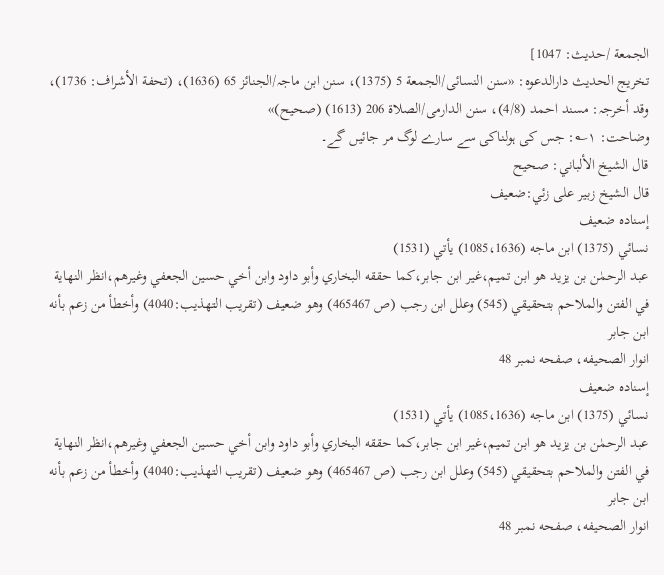الجمعة /حدیث: 1047]
تخریج الحدیث دارالدعوہ: «سنن النسائی/الجمعة 5 (1375)، سنن ابن ماجہ/الجنائز 65 (1636)، (تحفة الأشراف: 1736)، وقد أخرجہ: مسند احمد (4/8)، سنن الدارمی/الصلاة 206 (1613) (صحیح)»
وضاحت: ۱؎: جس کی ہولناکی سے سارے لوگ مر جائیں گے۔
قال الشيخ الألباني: صحيح
قال الشيخ زبير على زئي:ضعيف
إسناده ضعيف
نسائي (1375) ابن ماجه (1085،1636) يأتي (1531)
عبد الرحمٰن بن يزيد ھو ابن تميم،غير ابن جابر،كما حققه البخاري وأبو داود وابن أخي حسين الجعفي وغيرھم،انظر النهاية في الفتن والملاحم بتحقيقي (545) وعلل ابن رجب (ص 465467) وھو ضعيف (تقريب التهذيب:4040) وأخطأ من زعم بأنه ابن جابر
انوار الصحيفه، صفحه نمبر 48
إسناده ضعيف
نسائي (1375) ابن ماجه (1085،1636) يأتي (1531)
عبد الرحمٰن بن يزيد ھو ابن تميم،غير ابن جابر،كما حققه البخاري وأبو داود وابن أخي حسين الجعفي وغيرھم،انظر النهاية في الفتن والملاحم بتحقيقي (545) وعلل ابن رجب (ص 465467) وھو ضعيف (تقريب التهذيب:4040) وأخطأ من زعم بأنه ابن جابر
انوار الصحيفه، صفحه نمبر 48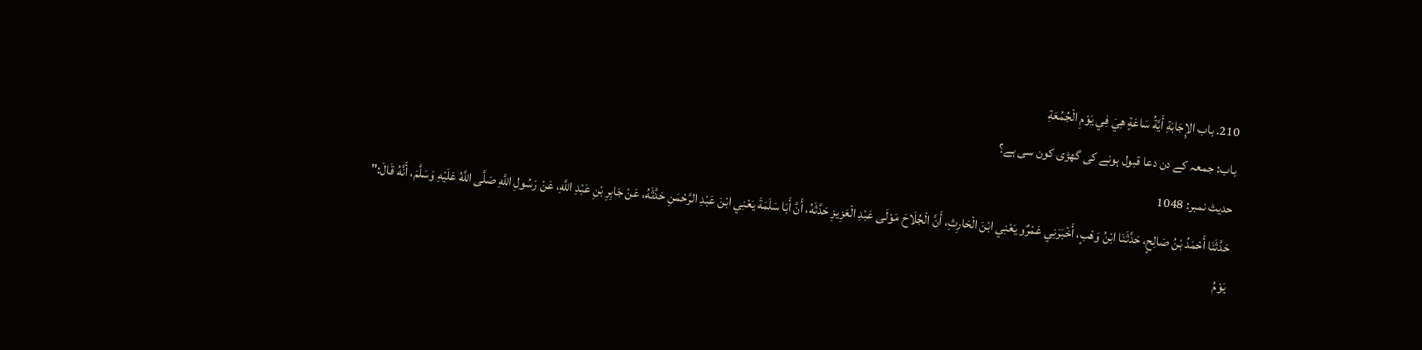210. باب الإِجَابَةِ أَيَّةُ سَاعَةٍ هِيَ فِي يَوْمِ الْجُمُعَةِ
باب: جمعہ کے دن دعا قبول ہونے کی گھڑی کون سی ہے؟
حدیث نمبر: 1048
حَدَّثَنَا أَحْمَدُ بْنُ صَالِحٍ، حَدَّثَنَا ابْنُ وَهْبٍ، أَخْبَرَنِي عَمْرٌو يَعْنِي ابْنَ الْحَارِثِ، أَنَّ الْجُلَاحَ مَوْلَى عَبْدِ الْعَزِيزِ حَدَّثَهُ، أَنَّ أَبَا سَلَمَةَ يَعْنِي ابْنَ عَبْدِ الرَّحْمَنِ حَدَّثَهُ، عَنْ جَابِرِ بْنِ عَبْدِ اللَّهِ، عَنْ رَسُولِ اللَّهِ صَلَّى اللَّهُ عَلَيْهِ وَسَلَّمَ، أَنَّهُ قَالَ:" يَوْمُ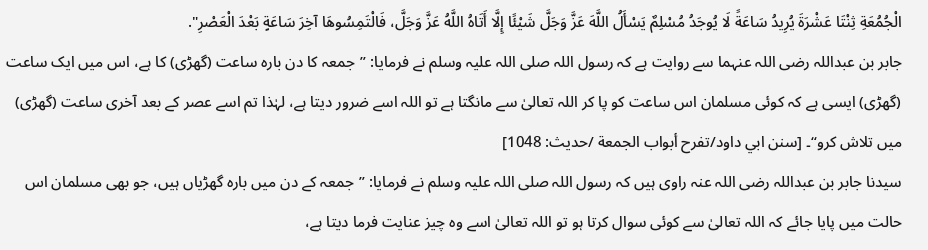الْجُمُعَةِ ثِنْتَا عَشْرَةَ يُرِيدُ سَاعَةً لَا يُوجَدُ مُسْلِمٌ يَسْأَلُ اللَّهَ عَزَّ وَجَلَّ شَيْئًا إِلَّا أَتَاهُ اللَّهُ عَزَّ وَجَلَّ، فَالْتَمِسُوهَا آخِرَ سَاعَةٍ بَعْدَ الْعَصْرِ".
جابر بن عبداللہ رضی اللہ عنہما سے روایت ہے کہ رسول اللہ صلی اللہ علیہ وسلم نے فرمایا: ”جمعہ کا دن بارہ ساعت (گھڑی) کا ہے، اس میں ایک ساعت (گھڑی) ایسی ہے کہ کوئی مسلمان اس ساعت کو پا کر اللہ تعالیٰ سے مانگتا ہے تو اللہ اسے ضرور دیتا ہے، لہٰذا تم اسے عصر کے بعد آخری ساعت (گھڑی) میں تلاش کرو“۔ [سنن ابي داود/تفرح أبواب الجمعة /حدیث: 1048]
سیدنا جابر بن عبداللہ رضی اللہ عنہ راوی ہیں کہ رسول اللہ صلی اللہ علیہ وسلم نے فرمایا: ”جمعہ کے دن میں بارہ گھڑیاں ہیں، جو بھی مسلمان اس حالت میں پایا جائے کہ اللہ تعالیٰ سے کوئی سوال کرتا ہو تو اللہ تعالیٰ اسے وہ چیز عنایت فرما دیتا ہے،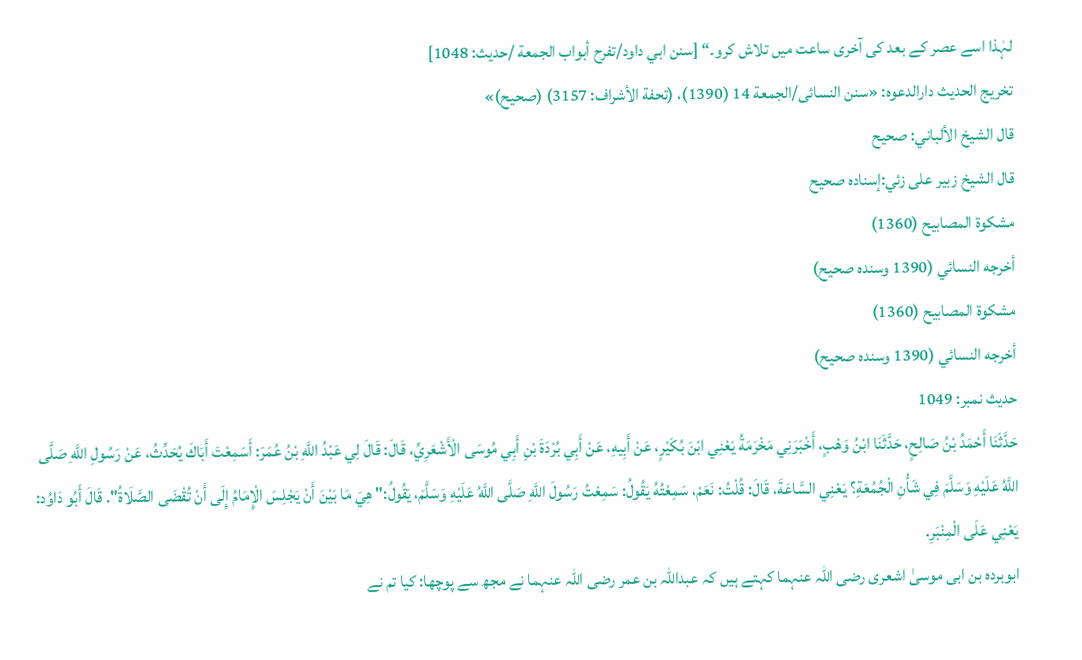لہٰذا اسے عصر کے بعد کی آخری ساعت میں تلاش کرو۔“ [سنن ابي داود/تفرح أبواب الجمعة /حدیث: 1048]
تخریج الحدیث دارالدعوہ: «سنن النسائی/الجمعة 14 (1390)، (تحفة الأشراف: 3157) (صحیح)»
قال الشيخ الألباني: صحيح
قال الشيخ زبير على زئي:إسناده صحيح
مشكوة المصابيح (1360)
أخرجه النسائي (1390 وسنده صحيح)
مشكوة المصابيح (1360)
أخرجه النسائي (1390 وسنده صحيح)
حدیث نمبر: 1049
حَدَّثَنَا أَحْمَدُ بْنُ صَالِحٍ، حَدَّثَنَا ابْنُ وَهْبٍ، أَخْبَرَنِي مَخْرَمَةُ يَعْنِي ابْنَ بُكَيْرٍ، عَنْ أَبِيهِ، عَنْ أَبِي بُرْدَةَ بْنِ أَبِي مُوسَى الْأَشْعَرِيِّ، قَالَ: قَالَ لِي عَبْدُ اللَّهِ بْنُ عُمَرَ: أَسَمِعْتَ أَبَاكَ يُحَدِّثُ، عَنْ رَسُولِ اللَّهِ صَلَّى اللَّهُ عَلَيْهِ وَسَلَّمَ فِي شَأْنِ الْجُمُعَةِ؟ يَعْنِي السَّاعَةَ، قَالَ: قُلْتُ: نَعَمْ، سَمِعْتُهُ يَقُولُ: سَمِعْتُ رَسُولَ اللَّهِ صَلَّى اللَّهُ عَلَيْهِ وَسَلَّمَ، يَقُولُ:" هِيَ مَا بَيْنَ أَنْ يَجْلِسَ الْإِمَامُ إِلَى أَنْ تُقْضَى الصَّلَاةُ". قَالَ أَبُو دَاوُد: يَعْنِي عَلَى الْمِنْبَرِ.
ابوبردہ بن ابی موسیٰ اشعری رضی اللہ عنہما کہتے ہیں کہ عبداللہ بن عمر رضی اللہ عنہما نے مجھ سے پوچھا: کیا تم نے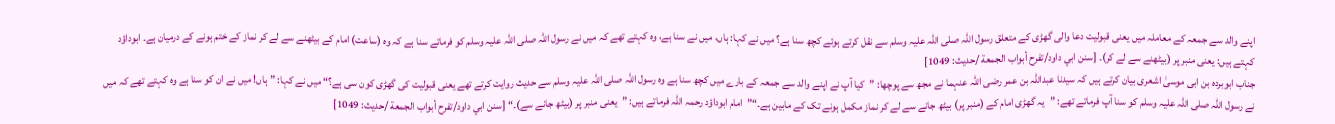اپنے والد سے جمعہ کے معاملہ میں یعنی قبولیت دعا والی گھڑی کے متعلق رسول اللہ صلی اللہ علیہ وسلم سے نقل کرتے ہوئے کچھ سنا ہے؟ میں نے کہا: ہاں، میں نے سنا ہے، وہ کہتے تھے کہ میں نے رسول اللہ صلی اللہ علیہ وسلم کو فرماتے سنا ہے کہ وہ (ساعت) امام کے بیٹھنے سے لے کر نماز کے ختم ہونے کے درمیان ہے۔ ابوداؤد کہتے ہیں: یعنی منبر پر (بیٹھنے سے لے کر)۔ [سنن ابي داود/تفرح أبواب الجمعة /حدیث: 1049]
جناب ابوبردہ بن ابی موسیٰ اشعری بیان کرتے ہیں کہ سیدنا عبداللہ بن عمر رضی اللہ عنہما نے مجھ سے پوچھا: ”کیا آپ نے اپنے والد سے جمعہ کے بارے میں کچھ سنا ہے وہ رسول اللہ صلی اللہ علیہ وسلم سے حدیث روایت کرتے تھے یعنی قبولیت کی گھڑی کون سی ہے؟“ میں نے کہا: ”ہاں! میں نے ان کو سنا ہے وہ کہتے تھے کہ میں نے رسول اللہ صلی اللہ علیہ وسلم کو سنا آپ فرماتے تھے: ”یہ گھڑی امام کے (منبر پر) بیٹھ جانے سے لے کر نماز مکمل ہونے تک کے مابین ہے۔“”امام ابوداؤد رحمہ اللہ فرماتے ہیں: ”یعنی منبر پر (بیٹھ جانے سے)۔“ [سنن ابي داود/تفرح أبواب الجمعة /حدیث: 1049]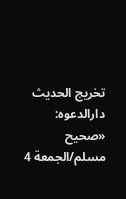تخریج الحدیث دارالدعوہ: «صحیح مسلم/الجمعة 4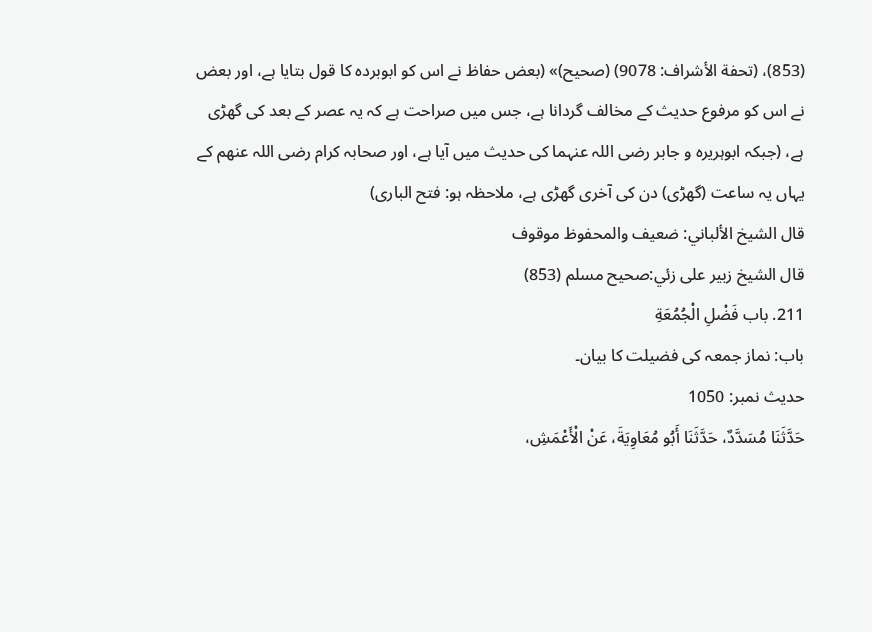(853)، (تحفة الأشراف: 9078) (صحیح)» (بعض حفاظ نے اس کو ابوبردہ کا قول بتایا ہے، اور بعض نے اس کو مرفوع حدیث کے مخالف گردانا ہے، جس میں صراحت ہے کہ یہ عصر کے بعد کی گھڑی ہے، (جبکہ ابوہریرہ و جابر رضی اللہ عنہما کی حدیث میں آیا ہے، اور صحابہ کرام رضی اللہ عنھم کے یہاں یہ ساعت (گھڑی) دن کی آخری گھڑی ہے، ملاحظہ ہو: فتح الباری)
قال الشيخ الألباني: ضعيف والمحفوظ موقوف
قال الشيخ زبير على زئي:صحيح مسلم (853)
211. باب فَضْلِ الْجُمُعَةِ
باب: نماز جمعہ کی فضیلت کا بیان۔
حدیث نمبر: 1050
حَدَّثَنَا مُسَدَّدٌ، حَدَّثَنَا أَبُو مُعَاوِيَةَ، عَنْ الْأَعْمَشِ،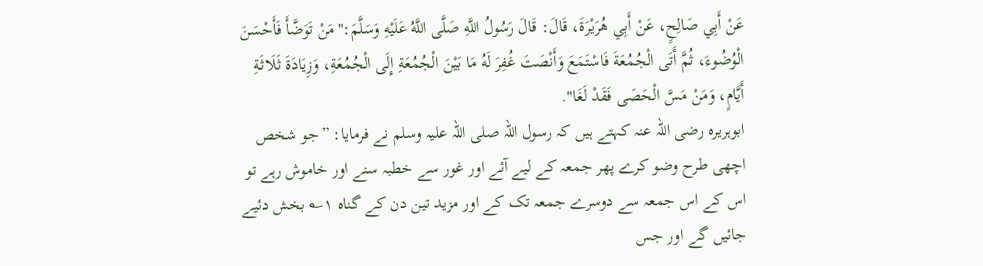عَنْ أَبِي صَالِحٍ، عَنْ أَبِي هُرَيْرَةَ، قَالَ: قَالَ رَسُولُ اللَّهِ صَلَّى اللَّهُ عَلَيْهِ وَسَلَّمَ:"مَنْ تَوَضَّأَ فَأَحْسَنَ الْوُضُوءَ، ثُمَّ أَتَى الْجُمُعَةَ فَاسْتَمَعَ وَأَنْصَتَ غُفِرَ لَهُ مَا بَيْنَ الْجُمُعَةِ إِلَى الْجُمُعَةِ، وَزِيَادَةَ ثَلَاثَةِ أَيَّامٍ، وَمَنْ مَسَّ الْحَصَى فَقَدْ لَغَا".
ابوہریرہ رضی اللہ عنہ کہتے ہیں کہ رسول اللہ صلی اللہ علیہ وسلم نے فرمایا: ”جو شخص اچھی طرح وضو کرے پھر جمعہ کے لیے آئے اور غور سے خطبہ سنے اور خاموش رہے تو اس کے اس جمعہ سے دوسرے جمعہ تک کے اور مزید تین دن کے گناہ ۱؎ بخش دئیے جائیں گے اور جس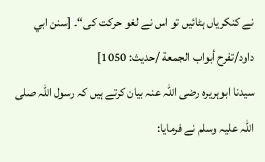نے کنکریاں ہٹائیں تو اس نے لغو حرکت کی“۔ [سنن ابي داود/تفرح أبواب الجمعة /حدیث: 1050]
سیدنا ابوہریرہ رضی اللہ عنہ بیان کرتے ہیں کہ رسول اللہ صلی اللہ علیہ وسلم نے فرمایا: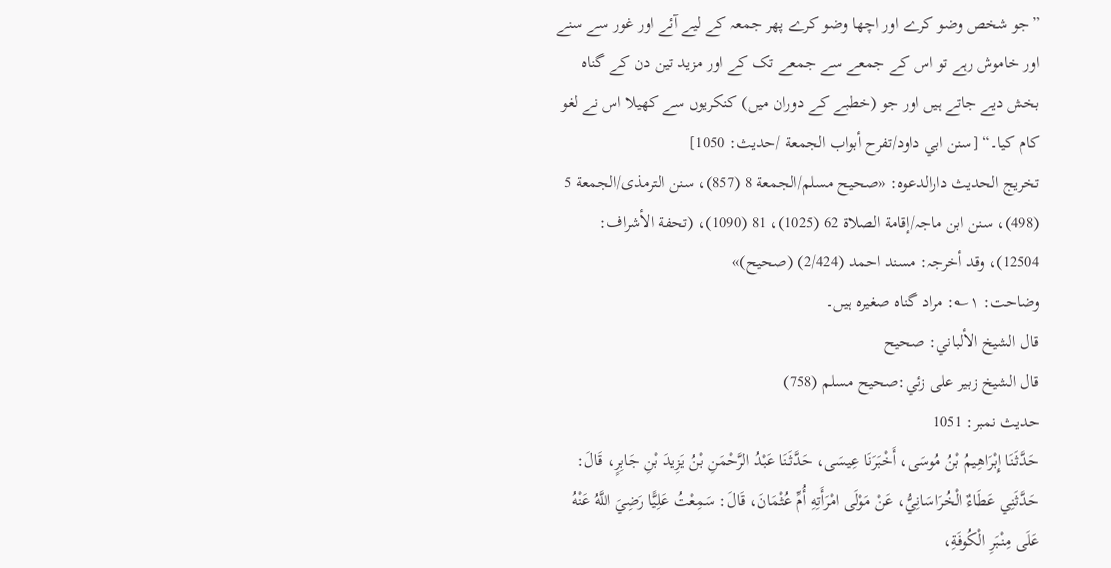”جو شخص وضو کرے اور اچھا وضو کرے پھر جمعہ کے لیے آئے اور غور سے سنے اور خاموش رہے تو اس کے جمعے سے جمعے تک کے اور مزید تین دن کے گناہ بخش دیے جاتے ہیں اور جو (خطبے کے دوران میں) کنکریوں سے کھیلا اس نے لغو کام کیا۔“ [سنن ابي داود/تفرح أبواب الجمعة /حدیث: 1050]
تخریج الحدیث دارالدعوہ: «صحیح مسلم/الجمعة 8 (857)، سنن الترمذی/الجمعة 5 (498)، سنن ابن ماجہ/إقامة الصلاة 62 (1025)، 81 (1090)، (تحفة الأشراف: 12504)، وقد أخرجہ: مسند احمد (2/424) (صحیح)»
وضاحت: ۱؎: مراد گناہ صغیرہ ہیں۔
قال الشيخ الألباني: صحيح
قال الشيخ زبير على زئي:صحيح مسلم (758)
حدیث نمبر: 1051
حَدَّثَنَا إِبْرَاهِيمُ بْنُ مُوسَى، أَخْبَرَنَا عِيسَى، حَدَّثَنَا عَبْدُ الرَّحْمَنِ بْنُ يَزِيدَ بْنِ جَابِرٍ، قَالَ: حَدَّثَنِي عَطَاءٌ الْخُرَاسَانِيُّ، عَنْ مَوْلَى امْرَأَتِهِ أُمِّ عُثْمَانَ، قَالَ: سَمِعْتُ عَلِيًّا رَضِيَ اللَّهُ عَنْهُ عَلَى مِنْبَرِ الْكُوفَةِ،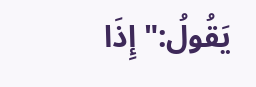يَقُولُ:" إِذَا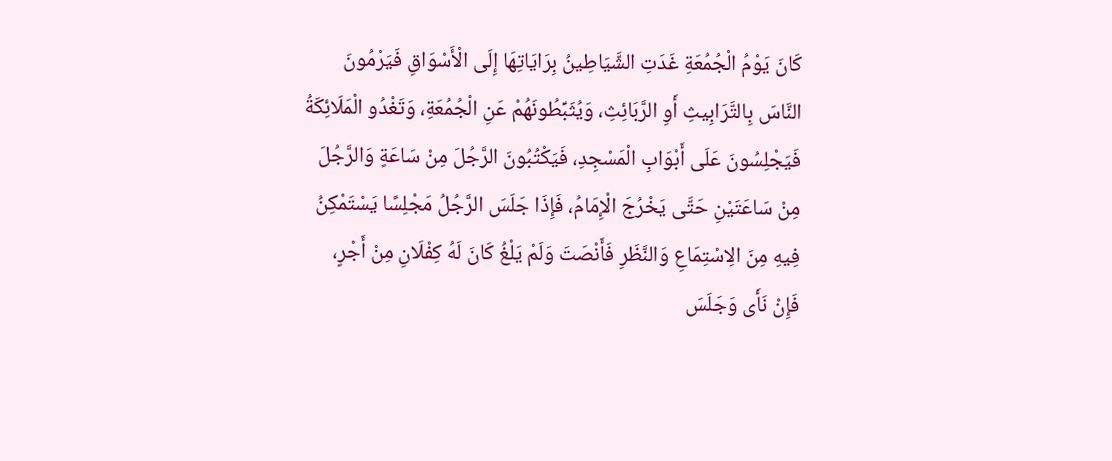كَانَ يَوْمُ الْجُمُعَةِ غَدَتِ الشَّيَاطِينُ بِرَايَاتِهَا إِلَى الْأَسْوَاقِ فَيَرْمُونَ النَّاسَ بِالتَّرَابِيثِ أَوِ الرَّبَائِثِ، وَيُثَبِّطُونَهُمْ عَنِ الْجُمُعَةِ، وَتَغْدُو الْمَلَائِكَةُ فَيَجْلِسُونَ عَلَى أَبْوَابِ الْمَسْجِدِ، فَيَكْتُبُونَ الرَّجُلَ مِنْ سَاعَةٍ وَالرَّجُلَ مِنْ سَاعَتَيْنِ حَتَّى يَخْرُجَ الْإِمَامُ، فَإِذَا جَلَسَ الرَّجُلُ مَجْلِسًا يَسْتَمْكِنُ فِيهِ مِنَ الِاسْتِمَاعِ وَالنَّظَرِ فَأَنْصَتَ وَلَمْ يَلْغُ كَانَ لَهُ كِفْلَانِ مِنْ أَجْرٍ، فَإِنْ نَأَى وَجَلَسَ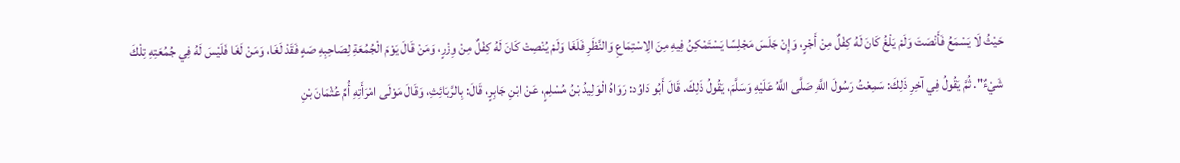حَيْثُ لَا يَسْمَعُ فَأَنْصَتَ وَلَمْ يَلْغُ كَانَ لَهُ كِفْلٌ مِنْ أَجْرٍ، وَإِنْ جَلَسَ مَجْلِسًا يَسْتَمْكِنُ فِيهِ مِنَ الِاسْتِمَاعِ وَالنَّظَرِ فَلَغَا وَلَمْ يُنْصِتْ كَانَ لَهُ كِفْلٌ مِنْ وِزْرٍ، وَمَنْ قَالَ يَوْمَ الْجُمُعَةِ لِصَاحِبِهِ صَهٍ فَقَدْ لَغَا، وَمَنْ لَغَا فَلَيْسَ لَهُ فِي جُمُعَتِهِ تِلْكَ شَيْءٌ". ثُمَّ يَقُولُ فِي آخِرِ ذَلِكَ: سَمِعْتُ رَسُولَ اللَّهِ صَلَّى اللَّهُ عَلَيْهِ وَسَلَّمَ، يَقُولُ ذَلِكَ. قَالَ أَبُو دَاوُد: رَوَاهُ الْوَلِيدُ بْنُ مُسْلِمٍ، عَنْ ابْنِ جَابِرٍ، قَالَ: بِالرَّبَائِثِ، وَقَالَ مَوْلَى امْرَأَتِهِ أُمِّ عُثْمَانَ بْنِ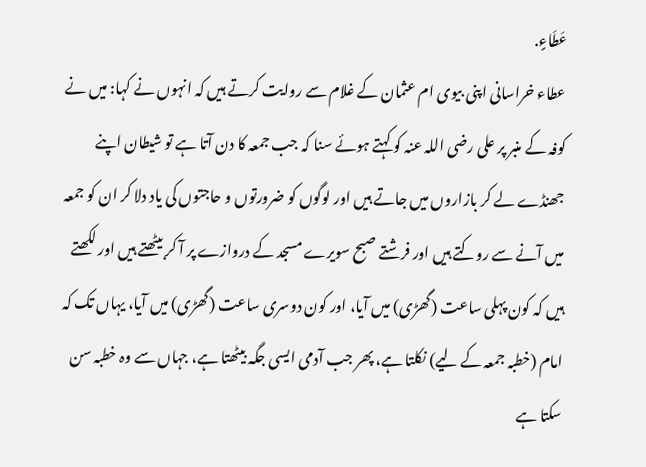عَطَاءٍ.
عطاء خراسانی اپنی بیوی ام عثمان کے غلام سے روایت کرتے ہیں کہ انہوں نے کہا: میں نے کوفہ کے منبر پر علی رضی اللہ عنہ کو کہتے ہوئے سنا کہ جب جمعہ کا دن آتا ہے تو شیطان اپنے جھنڈے لے کر بازاروں میں جاتے ہیں اور لوگوں کو ضرورتوں و حاجتوں کی یاد دلا کر ان کو جمعہ میں آنے سے روکتے ہیں اور فرشتے صبح سویرے مسجد کے دروازے پر آ کر بیٹھتے ہیں اور لکھتے ہیں کہ کون پہلی ساعت (گھڑی) میں آیا، اور کون دوسری ساعت (گھڑی) میں آیا، یہاں تک کہ امام (خطبہ جمعہ کے لیے) نکلتا ہے، پھر جب آدمی ایسی جگہ بیٹھتا ہے، جہاں سے وہ خطبہ سن سکتا ہے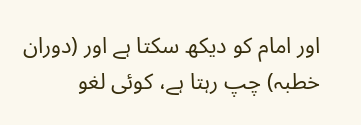اور امام کو دیکھ سکتا ہے اور (دوران خطبہ) چپ رہتا ہے، کوئی لغو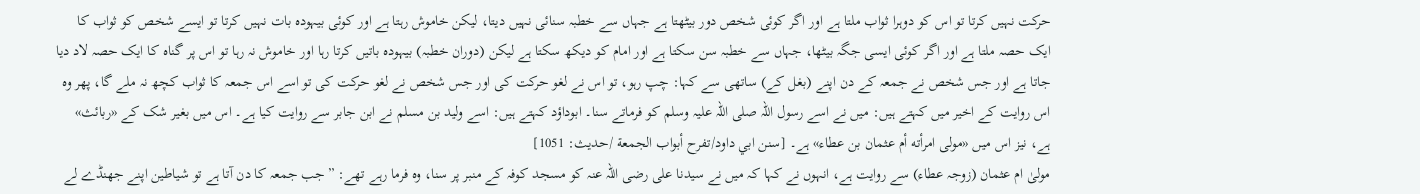حرکت نہیں کرتا تو اس کو دوہرا ثواب ملتا ہے اور اگر کوئی شخص دور بیٹھتا ہے جہاں سے خطبہ سنائی نہیں دیتا، لیکن خاموش رہتا ہے اور کوئی بیہودہ بات نہیں کرتا تو ایسے شخص کو ثواب کا ایک حصہ ملتا ہے اور اگر کوئی ایسی جگہ بیٹھا، جہاں سے خطبہ سن سکتا ہے اور امام کو دیکھ سکتا ہے لیکن (دوران خطبہ) بیہودہ باتیں کرتا رہا اور خاموش نہ رہا تو اس پر گناہ کا ایک حصہ لاد دیا جاتا ہے اور جس شخص نے جمعہ کے دن اپنے (بغل کے) ساتھی سے کہا: چپ رہو، تو اس نے لغو حرکت کی اور جس شخص نے لغو حرکت کی تو اسے اس جمعہ کا ثواب کچھ نہ ملے گا، پھر وہ اس روایت کے اخیر میں کہتے ہیں: میں نے اسے رسول اللہ صلی اللہ علیہ وسلم کو فرماتے سنا۔ ابوداؤد کہتے ہیں: اسے ولید بن مسلم نے ابن جابر سے روایت کیا ہے۔ اس میں بغیر شک کے «ربائث» ہے، نیز اس میں «مولى امرأته أم عثمان بن عطاء» ہے۔ [سنن ابي داود/تفرح أبواب الجمعة /حدیث: 1051]
مولیٰ ام عثمان (زوجہ عطاء) سے روایت ہے، انہوں نے کہا کہ میں نے سیدنا علی رضی اللہ عنہ کو مسجد کوفہ کے منبر پر سنا، وہ فرما رہے تھے: ”جب جمعہ کا دن آتا ہے تو شیاطین اپنے جھنڈے لے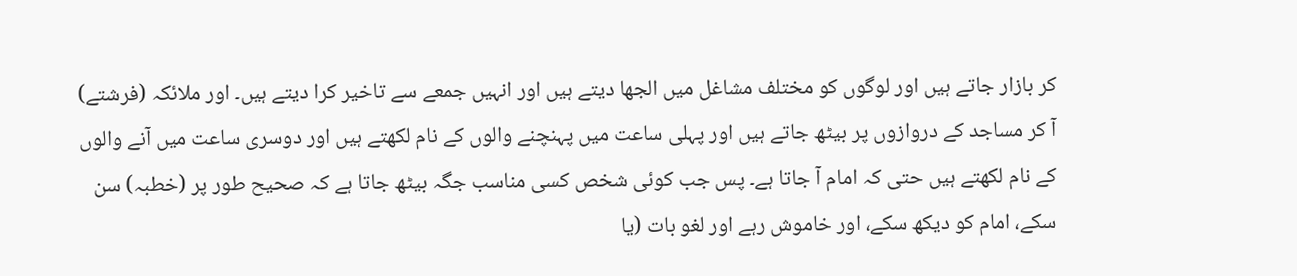کر بازار جاتے ہیں اور لوگوں کو مختلف مشاغل میں الجھا دیتے ہیں اور انہیں جمعے سے تاخیر کرا دیتے ہیں۔ اور ملائکہ (فرشتے) آ کر مساجد کے دروازوں پر بیٹھ جاتے ہیں اور پہلی ساعت میں پہنچنے والوں کے نام لکھتے ہیں اور دوسری ساعت میں آنے والوں کے نام لکھتے ہیں حتی کہ امام آ جاتا ہے۔ پس جب کوئی شخص کسی مناسب جگہ بیٹھ جاتا ہے کہ صحیح طور پر (خطبہ) سن سکے، امام کو دیکھ سکے، اور خاموش رہے اور لغو بات (یا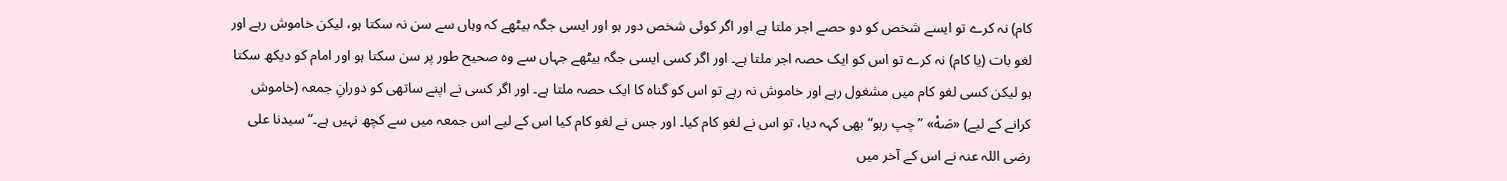کام) نہ کرے تو ایسے شخص کو دو حصے اجر ملتا ہے اور اگر کوئی شخص دور ہو اور ایسی جگہ بیٹھے کہ وہاں سے سن نہ سکتا ہو، لیکن خاموش رہے اور لغو بات (یا کام) نہ کرے تو اس کو ایک حصہ اجر ملتا ہے۔ اور اگر کسی ایسی جگہ بیٹھے جہاں سے وہ صحیح طور پر سن سکتا ہو اور امام کو دیکھ سکتا ہو لیکن کسی لغو کام میں مشغول رہے اور خاموش نہ رہے تو اس کو گناہ کا ایک حصہ ملتا ہے۔ اور اگر کسی نے اپنے ساتھی کو دورانِ جمعہ (خاموش کرانے کے لیے) «صَهْ» ”چپ رہو“ بھی کہہ دیا، تو اس نے لغو کام کیا۔ اور جس نے لغو کام کیا اس کے لیے اس جمعہ میں سے کچھ نہیں ہے۔“ سیدنا علی رضی اللہ عنہ نے اس کے آخر میں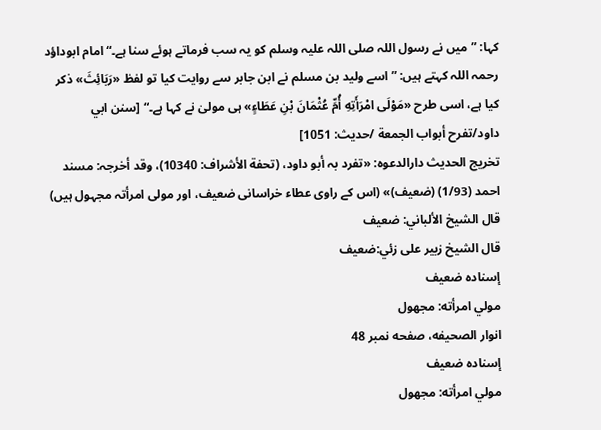کہا: ”میں نے رسول اللہ صلی اللہ علیہ وسلم کو یہ سب فرماتے ہوئے سنا ہے۔“ امام ابوداؤد رحمہ اللہ کہتے ہیں: ”اسے ولید بن مسلم نے ابن جابر سے روایت کیا تو لفظ «رَبَائِثَ» ذکر کیا ہے، اسی طرح «مَوْلَى امْرَأَتِهِ أُمِّ عُثْمَانَ بْنِ عَطَاءٍ» ہی مولیٰ نے کہا ہے۔“ [سنن ابي داود/تفرح أبواب الجمعة /حدیث: 1051]
تخریج الحدیث دارالدعوہ: «تفرد بہ أبو داود، (تحفة الأشراف: 10340)، وقد أخرجہ: مسند احمد (1/93) (ضعیف)» (اس کے راوی عطاء خراسانی ضعیف، اور مولی امرأتہ مجہول ہیں)
قال الشيخ الألباني: ضعيف
قال الشيخ زبير على زئي:ضعيف
إسناده ضعيف
مولي امرأته: مجھول
انوار الصحيفه، صفحه نمبر 48
إسناده ضعيف
مولي امرأته: مجھول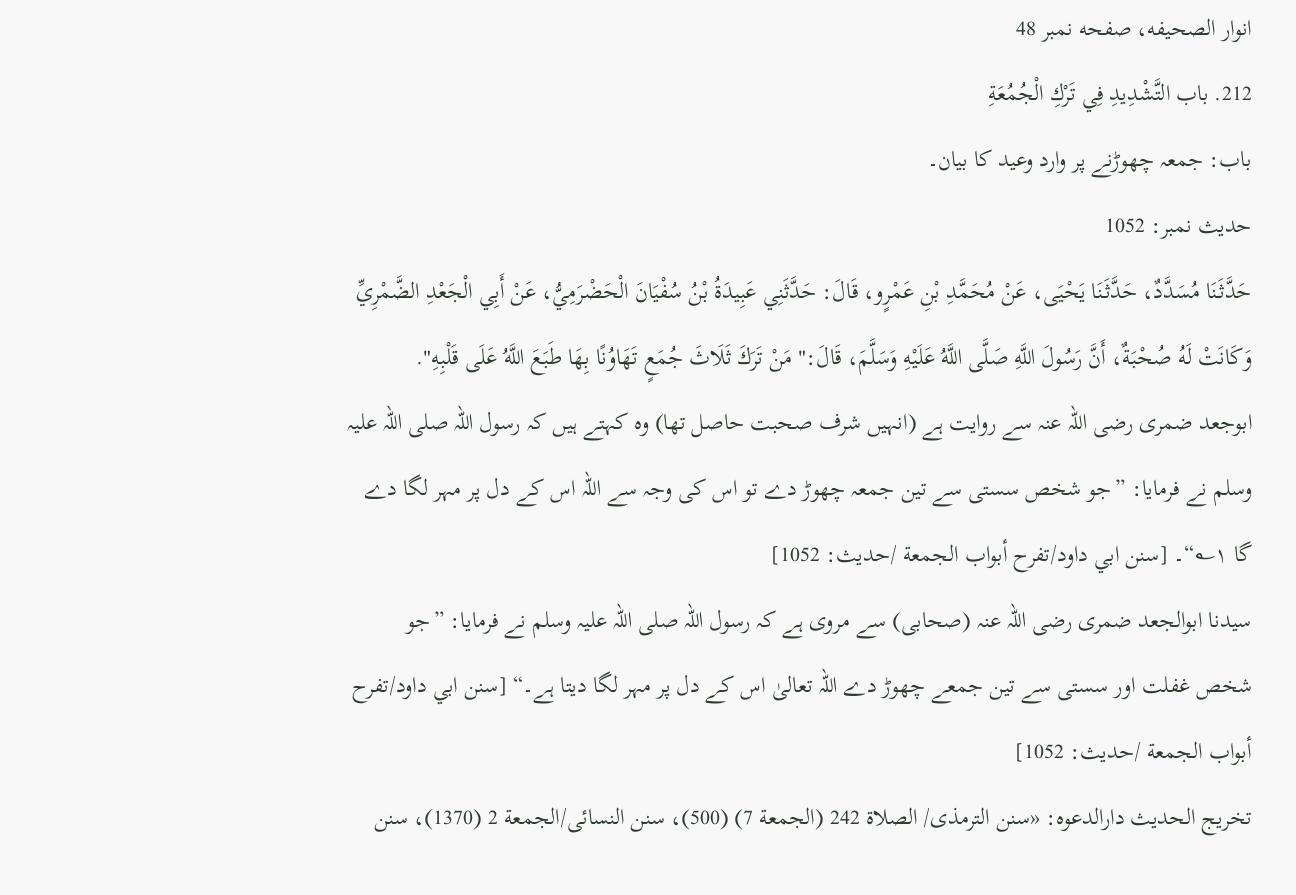انوار الصحيفه، صفحه نمبر 48
212. باب التَّشْدِيدِ فِي تَرْكِ الْجُمُعَةِ
باب: جمعہ چھوڑنے پر وارد وعید کا بیان۔
حدیث نمبر: 1052
حَدَّثَنَا مُسَدَّدٌ، حَدَّثَنَا يَحْيَى، عَنْ مُحَمَّدِ بْنِ عَمْرٍو، قَالَ: حَدَّثَنِي عَبِيدَةُ بْنُ سُفْيَانَ الْحَضْرَمِيُّ، عَنْ أَبِي الْجَعْدِ الضَّمْرِيِّ وَكَانَتْ لَهُ صُحْبَةٌ، أَنَّ رَسُولَ اللَّهِ صَلَّى اللَّهُ عَلَيْهِ وَسَلَّمَ، قَالَ:" مَنْ تَرَكَ ثَلَاثَ جُمَعٍ تَهَاوُنًا بِهَا طَبَعَ اللَّهُ عَلَى قَلْبِهِ".
ابوجعد ضمری رضی اللہ عنہ سے روایت ہے (انہیں شرف صحبت حاصل تھا) وہ کہتے ہیں کہ رسول اللہ صلی اللہ علیہ وسلم نے فرمایا: ”جو شخص سستی سے تین جمعہ چھوڑ دے تو اس کی وجہ سے اللہ اس کے دل پر مہر لگا دے گا ۱؎“۔ [سنن ابي داود/تفرح أبواب الجمعة /حدیث: 1052]
سیدنا ابوالجعد ضمری رضی اللہ عنہ (صحابی) سے مروی ہے کہ رسول اللہ صلی اللہ علیہ وسلم نے فرمایا: ”جو شخص غفلت اور سستی سے تین جمعے چھوڑ دے اللہ تعالیٰ اس کے دل پر مہر لگا دیتا ہے۔“ [سنن ابي داود/تفرح أبواب الجمعة /حدیث: 1052]
تخریج الحدیث دارالدعوہ: «سنن الترمذی/ الصلاة 242 (الجمعة 7) (500)، سنن النسائی/الجمعة 2 (1370)، سنن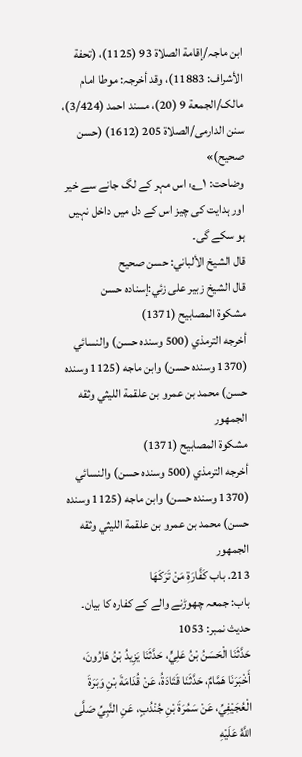ابن ماجہ/إقامة الصلاة 93 (1125)، (تحفة الأشراف: 11883)، وقد أخرجہ: موطا امام مالک/الجمعة 9 (20)، مسند احمد (3/424)، سنن الدارمی/الصلاة 205 (1612) (حسن صحیح)»
وضاحت: ۱؎: اس مہر کے لگ جانے سے خیر اور ہدایت کی چیز اس کے دل میں داخل نہیں ہو سکے گی۔
قال الشيخ الألباني: حسن صحيح
قال الشيخ زبير على زئي:إسناده حسن
مشكوة المصابيح (1371)
أخرجه الترمذي (500 وسنده حسن) والنسائي (1370 وسنده حسن) وابن ماجه (1125 وسنده حسن) محمد بن عمرو بن علقمة الليثي وثقه الجمھور
مشكوة المصابيح (1371)
أخرجه الترمذي (500 وسنده حسن) والنسائي (1370 وسنده حسن) وابن ماجه (1125 وسنده حسن) محمد بن عمرو بن علقمة الليثي وثقه الجمھور
213. باب كَفَّارَةِ مَنْ تَرَكَهَا
باب: جمعہ چھوڑنے والے کے کفارہ کا بیان۔
حدیث نمبر: 1053
حَدَّثَنَا الْحَسَنُ بْنُ عَلِيٍّ، حَدَّثَنَا يَزِيدُ بْنُ هَارُونَ، أَخْبَرَنَا هَمَّامٌ، حَدَّثَنَا قَتَادَةُ، عَنْ قُدَامَةَ بْنِ وَبَرَةَ الْعُجَيْفِيِّ، عَنْ سَمُرَةَ بْنِ جُنْدُبٍ، عَنِ النَّبِيِّ صَلَّى اللَّهُ عَلَيْهِ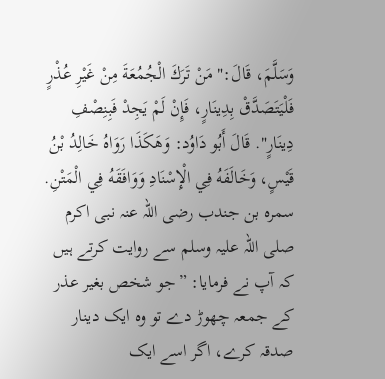وَسَلَّمَ، قَالَ:" مَنْ تَرَكَ الْجُمُعَةَ مِنْ غَيْرِ عُذْرٍ فَلْيَتَصَدَّقْ بِدِينَارٍ، فَإِنْ لَمْ يَجِدْ فَبِنِصْفِ دِينَارٍ". قَالَ أَبُو دَاوُد: وَهَكَذَا رَوَاهُ خَالِدُ بْنُ قَيْسٍ، وَخَالَفَهُ فِي الْإِسْنَادِ وَوَافَقَهُ فِي الْمَتْنِ.
سمرہ بن جندب رضی اللہ عنہ نبی اکرم صلی اللہ علیہ وسلم سے روایت کرتے ہیں کہ آپ نے فرمایا: ”جو شخص بغیر عذر کے جمعہ چھوڑ دے تو وہ ایک دینار صدقہ کرے، اگر اسے ایک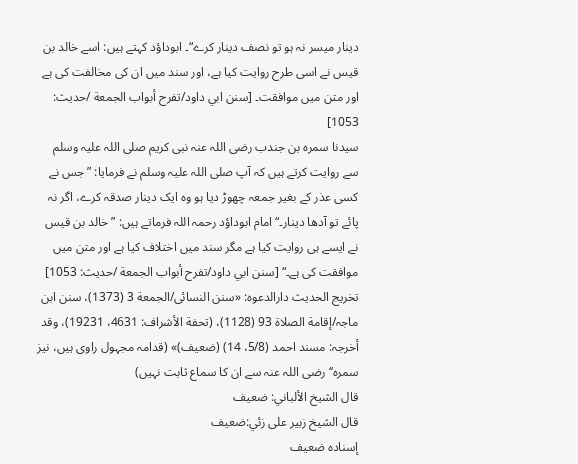دینار میسر نہ ہو تو نصف دینار کرے“۔ ابوداؤد کہتے ہیں: اسے خالد بن قیس نے اسی طرح روایت کیا ہے، اور سند میں ان کی مخالفت کی ہے اور متن میں موافقت۔ [سنن ابي داود/تفرح أبواب الجمعة /حدیث: 1053]
سیدنا سمرہ بن جندب رضی اللہ عنہ نبی کریم صلی اللہ علیہ وسلم سے روایت کرتے ہیں کہ آپ صلی اللہ علیہ وسلم نے فرمایا: ”جس نے کسی عذر کے بغیر جمعہ چھوڑ دیا ہو وہ ایک دینار صدقہ کرے، اگر نہ پائے تو آدھا دینار۔“ امام ابوداؤد رحمہ اللہ فرماتے ہیں: ”خالد بن قیس نے ایسے ہی روایت کیا ہے مگر سند میں اختلاف کیا ہے اور متن میں موافقت کی ہے۔“ [سنن ابي داود/تفرح أبواب الجمعة /حدیث: 1053]
تخریج الحدیث دارالدعوہ: «سنن النسائی/الجمعة 3 (1373)، سنن ابن ماجہ/إقامة الصلاة 93 (1128)، (تحفة الأشراف: 4631، 19231)، وقد أخرجہ: مسند احمد (5/8، 14) (ضعیف)» (قدامہ مجہول راوی ہیں، نیز سمرہ‘‘ رضی اللہ عنہ سے ان کا سماع ثابت نہیں)
قال الشيخ الألباني: ضعيف
قال الشيخ زبير على زئي:ضعيف
إسناده ضعيف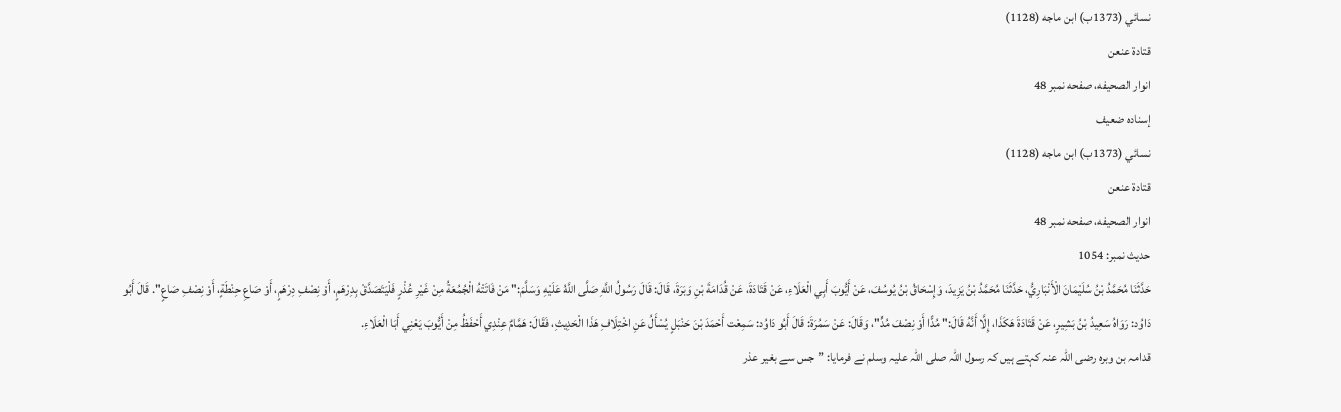نسائي (1373ب) ابن ماجه (1128)
قتادة عنعن
انوار الصحيفه، صفحه نمبر 48
إسناده ضعيف
نسائي (1373ب) ابن ماجه (1128)
قتادة عنعن
انوار الصحيفه، صفحه نمبر 48
حدیث نمبر: 1054
حَدَّثَنَا مُحَمَّدُ بْنُ سُلَيْمَانَ الْأَنْبَارِيُّ، حَدَّثَنَا مُحَمَّدُ بْنُ يَزِيدَ، وَإِسْحَاقُ بْنُ يُوسُفَ، عَنْ أَيُّوبَ أَبِي الْعَلَاءِ، عَنْ قَتَادَةَ، عَنْ قُدَامَةَ بْنِ وَبَرَةَ، قَالَ: قَالَ رَسُولُ اللَّهِ صَلَّى اللَّهُ عَلَيْهِ وَسَلَّمَ:" مَنْ فَاتَتْهُ الْجُمُعَةُ مِنْ غَيْرِ عُذْرٍ فَلْيَتَصَدَّقْ بِدِرْهَمٍ، أَوْ نِصْفِ دِرْهَمٍ، أَوْ صَاعِ حِنْطَةٍ، أَوْ نِصْفِ صَاعٍ". قَالَ أَبُو دَاوُد: رَوَاهُ سَعِيدُ بْنُ بَشِيرٍ، عَنْ قَتَادَةَ هَكَذَا، إِلَّا أَنَّهُ قَالَ:" مُدًّا أَوْ نِصْفَ مُدٍّ"، وَقَالَ: عَنْ سَمُرَةَ: قَالَ أَبُو دَاوُد: سَمِعْت أَحْمَدَ بْنَ حَنْبَلٍ يُسْأَلُ عَنِ اخْتِلَافِ هَذَا الْحَدِيثِ، فَقَالَ: هَمَّامٌ عِنْدِي أَحْفَظُ مِنْ أَيُّوبَ يَعْنِي أَبَا الْعَلَاءِ.
قدامہ بن وبرہ رضی اللہ عنہ کہتے ہیں کہ رسول اللہ صلی اللہ علیہ وسلم نے فرمایا: ”جس سے بغیر عذر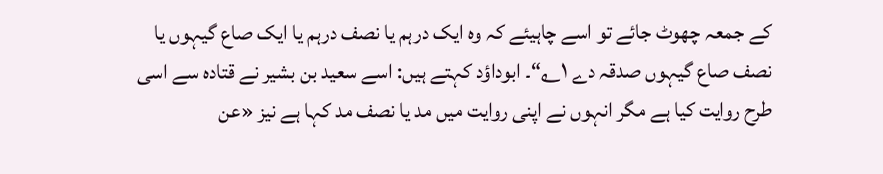کے جمعہ چھوٹ جائے تو اسے چاہیئے کہ وہ ایک درہم یا نصف درہم یا ایک صاع گیہوں یا نصف صاع گیہوں صدقہ دے ۱؎“۔ ابوداؤد کہتے ہیں: اسے سعید بن بشیر نے قتادہ سے اسی طرح روایت کیا ہے مگر انہوں نے اپنی روایت میں مد یا نصف مد کہا ہے نیز «عن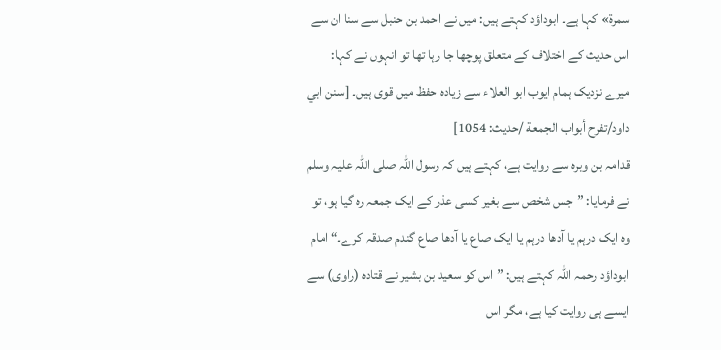سمرة» کہا ہے۔ ابوداؤد کہتے ہیں: میں نے احمد بن حنبل سے سنا ان سے اس حدیث کے اختلاف کے متعلق پوچھا جا رہا تھا تو انہوں نے کہا: میرے نزدیک ہمام ایوب ابو العلاء سے زیادہ حفظ میں قوی ہیں۔ [سنن ابي داود/تفرح أبواب الجمعة /حدیث: 1054]
قدامہ بن وبرہ سے روایت ہے، کہتے ہیں کہ رسول اللہ صلی اللہ علیہ وسلم نے فرمایا: ”جس شخص سے بغیر کسی عذر کے ایک جمعہ رہ گیا ہو، تو وہ ایک درہم یا آدھا درہم یا ایک صاع یا آدھا صاع گندم صدقہ کرے۔“ امام ابوداؤد رحمہ اللہ کہتے ہیں: ”اس کو سعید بن بشیر نے قتادہ (راوی) سے ایسے ہی روایت کیا ہے، مگر اس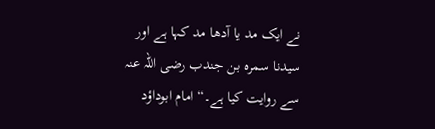نے ایک مد یا آدھا مد کہا ہے اور سیدنا سمرہ بن جندب رضی اللہ عنہ سے روایت کیا ہے۔“ امام ابوداؤد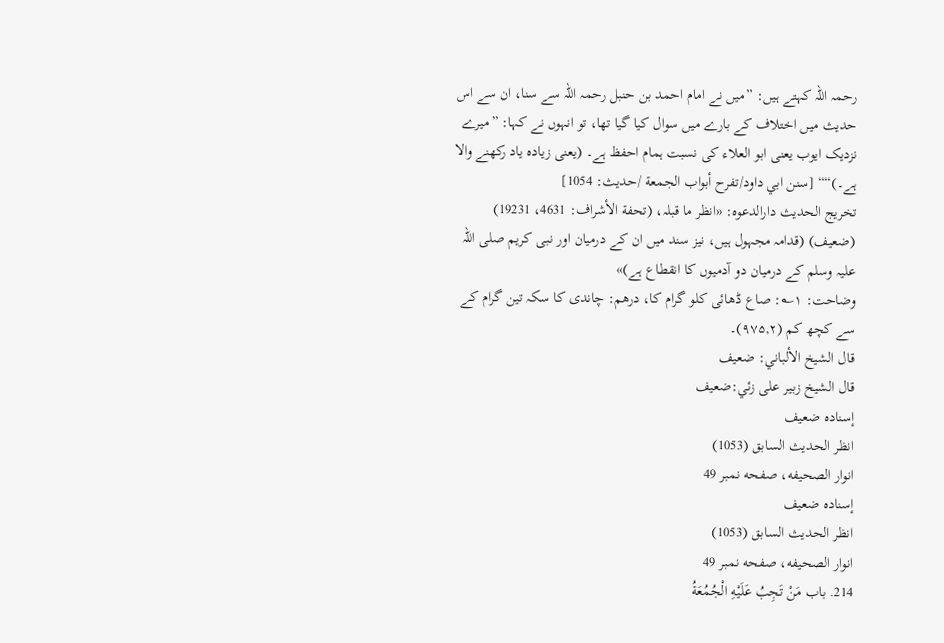رحمہ اللہ کہتے ہیں: ”میں نے امام احمد بن حنبل رحمہ اللہ سے سنا، ان سے اس حدیث میں اختلاف کے بارے میں سوال کیا گیا تھا، تو انہوں نے کہا: ”میرے نزدیک ایوب یعنی ابو العلاء کی نسبت ہمام احفظ ہے۔ (یعنی زیادہ یاد رکھنے والا ہے۔)““ [سنن ابي داود/تفرح أبواب الجمعة /حدیث: 1054]
تخریج الحدیث دارالدعوہ: «انظر ما قبلہ، (تحفة الأشراف: 4631، 19231) (ضعیف) (قدامہ مجہول ہیں، نیز سند میں ان کے درمیان اور نبی کریم صلی اللہ علیہ وسلم کے درمیان دو آدمیوں کا انقطاع ہے)»
وضاحت: ۱؎: صاع ڈھائی کلو گرام کا، درھم: چاندی کا سکہ تین گرام کے سے کچھ کم (۹۷۵,۲)۔
قال الشيخ الألباني: ضعيف
قال الشيخ زبير على زئي:ضعيف
إسناده ضعيف
انظر الحديث السابق (1053)
انوار الصحيفه، صفحه نمبر 49
إسناده ضعيف
انظر الحديث السابق (1053)
انوار الصحيفه، صفحه نمبر 49
214. باب مَنْ تَجِبُ عَلَيْهِ الْجُمُعَةُ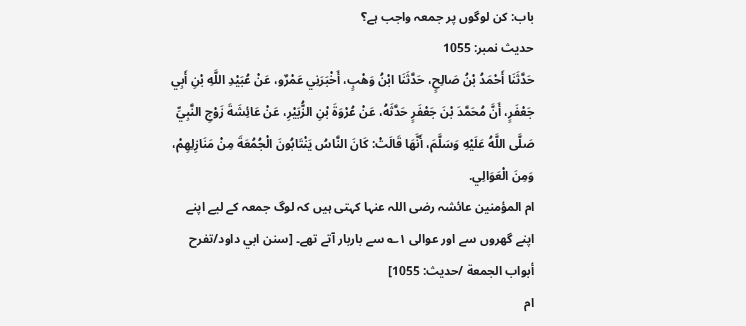باب: کن لوگوں پر جمعہ واجب ہے؟
حدیث نمبر: 1055
حَدَّثَنَا أَحْمَدُ بْنُ صَالِحٍ، حَدَّثَنَا ابْنُ وَهْبٍ، أَخْبَرَنِي عَمْرٌو، عَنْ عُبَيْدِ اللَّهِ بْنِ أَبِي جَعْفَرٍ، أَنَّ مُحَمَّدَ بْنَ جَعْفَرٍ حَدَّثَهُ، عَنْ عُرْوَةَ بْنِ الزُّبَيْرِ، عَنْ عَائِشَةَ زَوْجِ النَّبِيِّ صَلَّى اللَّهُ عَلَيْهِ وَسَلَّمَ، أَنَّهَا قَالَتْ: كَانَ النَّاسُ يَنْتَابُونَ الْجُمُعَةَ مِنْ مَنَازِلِهِمْ، وَمِنَ الْعَوَالِي.
ام المؤمنین عائشہ رضی اللہ عنہا کہتی ہیں کہ لوگ جمعہ کے لیے اپنے اپنے گھروں سے اور عوالی ۱؎ سے باربار آتے تھے۔ [سنن ابي داود/تفرح أبواب الجمعة /حدیث: 1055]
ام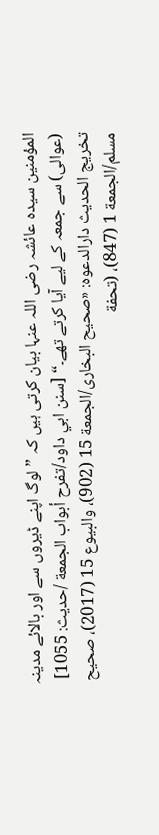المؤمنین سیدہ عائشہ رضی اللہ عنہا بیان کرتی ہیں کہ ”لوگ اپنے ڈیروں سے اور بالائے مدینہ (عوالی) سے جمعہ کے لیے آیا کرتے تھے۔“ [سنن ابي داود/تفرح أبواب الجمعة /حدیث: 1055]
تخریج الحدیث دارالدعوہ: «صحیح البخاری/الجمعة 15 (902)، والبیوع 15 (2017)، صحیح مسلم/الجمعة 1 (847)، (تحفة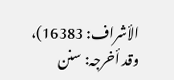الأشراف: 16383)، وقد أخرجہ: سنن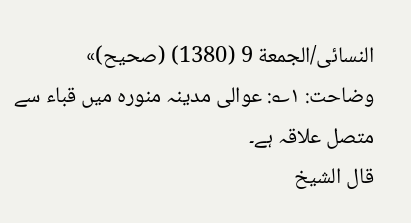النسائی/الجمعة 9 (1380) (صحیح)»
وضاحت: ۱؎: عوالی مدینہ منورہ میں قباء سے متصل علاقہ ہے۔
قال الشيخ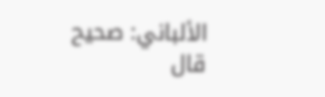الألباني: صحيح
قال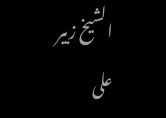الشيخ زبير على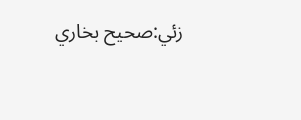زئي:صحيح بخاري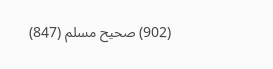(902) صحيح مسلم (847)